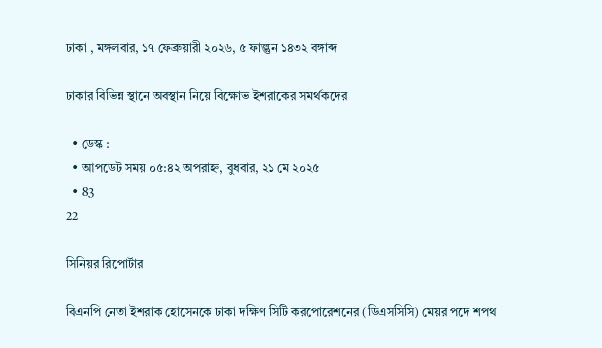ঢাকা , মঙ্গলবার, ১৭ ফেব্রুয়ারী ২০২৬, ৫ ফাল্গুন ১৪৩২ বঙ্গাব্দ

ঢাকার বিভিন্ন স্থানে অবস্থান নিয়ে বিক্ষোভ ইশরাকের সমর্থকদের

  • ডেস্ক :
  • আপডেট সময় ০৫:৪২ অপরাহ্ন, বুধবার, ২১ মে ২০২৫
  • 83
22

সিনিয়র রিপোর্টার

বিএনপি নেতা ইশরাক হোসেনকে ঢাকা দক্ষিণ সিটি করপোরেশনের (ডিএসসিসি) মেয়র পদে শপথ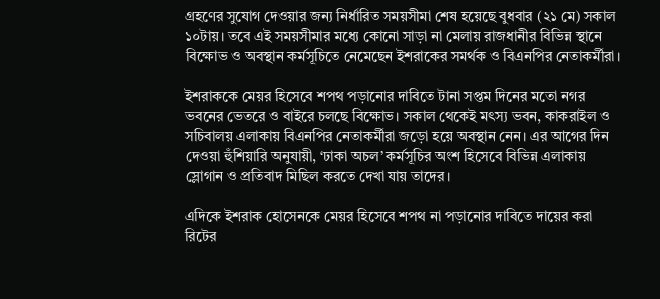গ্রহণের সুযোগ দেওয়ার জন্য নির্ধারিত সময়সীমা শেষ হয়েছে বুধবার (২১ মে) সকাল ১০টায়। তবে এই সময়সীমার মধ্যে কোনো সাড়া না মেলায় রাজধানীর বিভিন্ন স্থানে বিক্ষোভ ও অবস্থান কর্মসূচিতে নেমেছেন ইশরাকের সমর্থক ও বিএনপির নেতাকর্মীরা।

ইশরাককে মেয়র হিসেবে শপথ পড়ানোর দাবিতে টানা সপ্তম দিনের মতো নগর ভবনের ভেতরে ও বাইরে চলছে বিক্ষোভ। সকাল থেকেই মৎস্য ভবন, কাকরাইল ও সচিবালয় এলাকায় বিএনপির নেতাকর্মীরা জড়ো হয়ে অবস্থান নেন। এর আগের দিন দেওয়া হুঁশিয়ারি অনুযায়ী, ‘ঢাকা অচল’ কর্মসূচির অংশ হিসেবে বিভিন্ন এলাকায় স্লোগান ও প্রতিবাদ মিছিল করতে দেখা যায় তাদের।

এদিকে ইশরাক হোসেনকে মেয়র হিসেবে শপথ না পড়ানোর দাবিতে দায়ের করা রিটের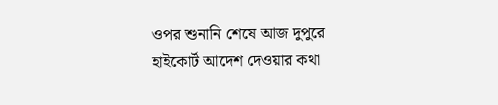ওপর শুনানি শেষে আজ দুপুরে হাইকোর্ট আদেশ দেওয়ার কথা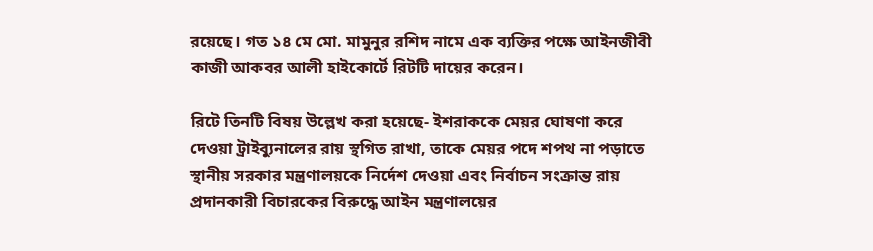রয়েছে। গত ১৪ মে মো. মামুনুর রশিদ নামে এক ব্যক্তির পক্ষে আইনজীবী কাজী আকবর আলী হাইকোর্টে রিটটি দায়ের করেন।

রিটে তিনটি বিষয় উল্লেখ করা হয়েছে- ইশরাককে মেয়র ঘোষণা করে দেওয়া ট্রাইব্যুনালের রায় স্থগিত রাখা, তাকে মেয়র পদে শপথ না পড়াতে স্থানীয় সরকার মন্ত্রণালয়কে নির্দেশ দেওয়া এবং নির্বাচন সংক্রান্ত রায় প্রদানকারী বিচারকের বিরুদ্ধে আইন মন্ত্রণালয়ের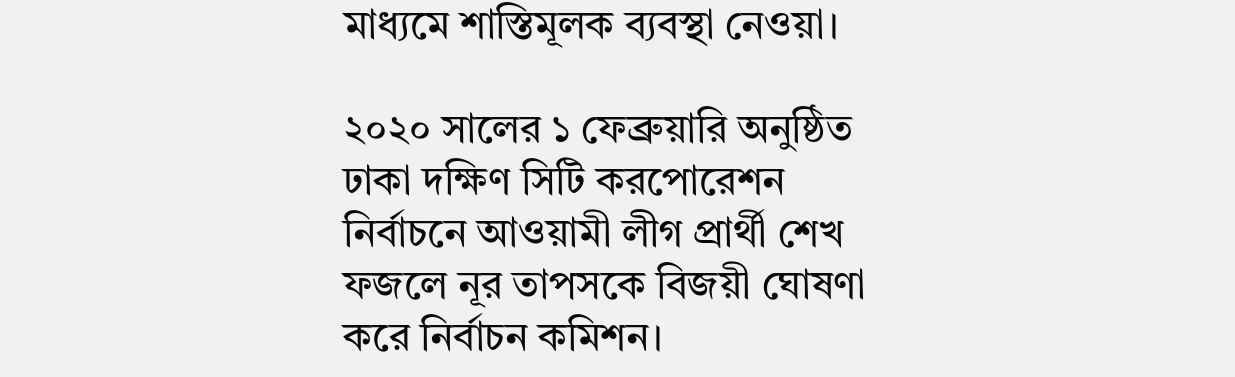মাধ্যমে শাস্তিমূলক ব্যবস্থা নেওয়া।

২০২০ সালের ১ ফেব্রুয়ারি অনুষ্ঠিত ঢাকা দক্ষিণ সিটি করপোরেশন নির্বাচনে আওয়ামী লীগ প্রার্থী শেখ ফজলে নূর তাপসকে বিজয়ী ঘোষণা করে নির্বাচন কমিশন।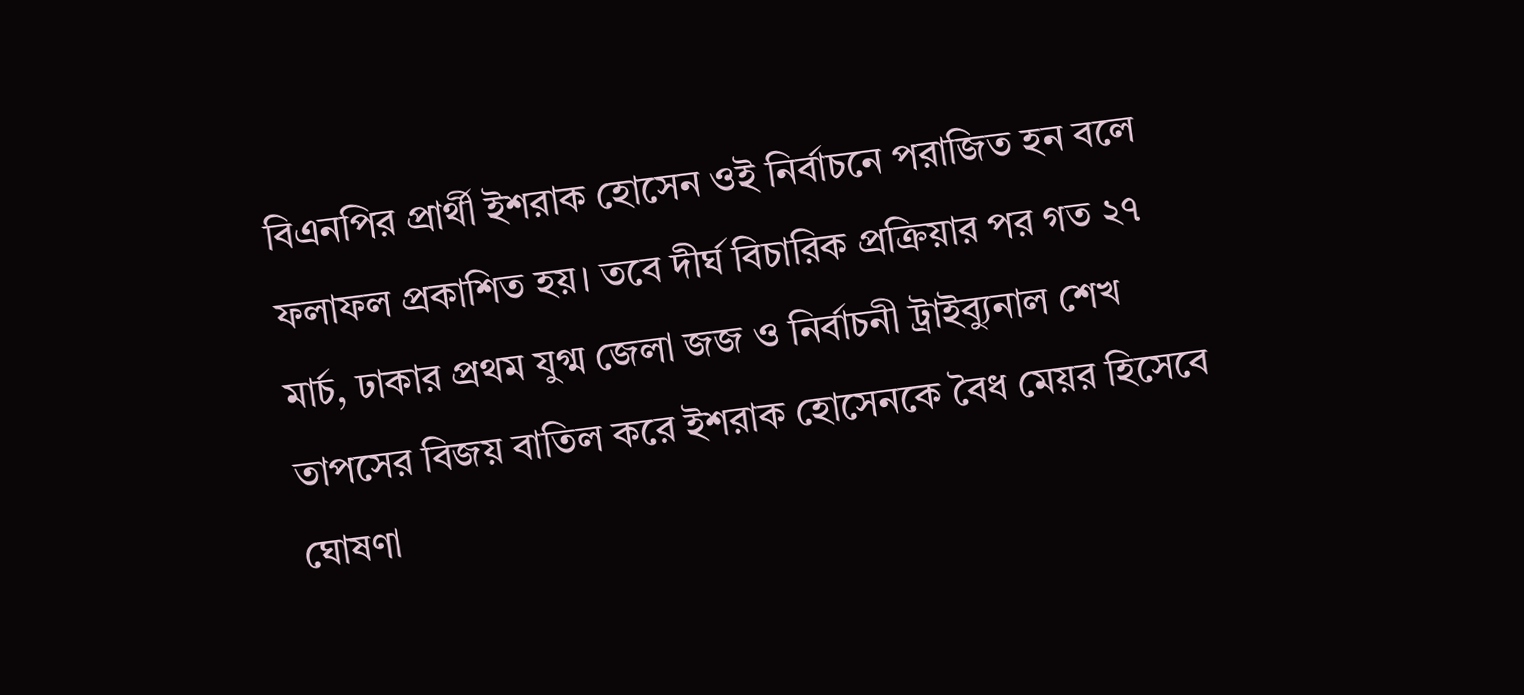বিএনপির প্রার্থী ইশরাক হোসেন ওই নির্বাচনে পরাজিত হন বলে ফলাফল প্রকাশিত হয়। তবে দীর্ঘ বিচারিক প্রক্রিয়ার পর গত ২৭ মার্চ, ঢাকার প্রথম যুগ্ম জেলা জজ ও নির্বাচনী ট্রাইব্যুনাল শেখ তাপসের বিজয় বাতিল করে ইশরাক হোসেনকে বৈধ মেয়র হিসেবে ঘোষণা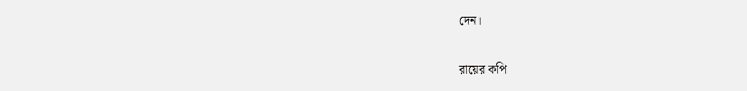দেন।

রায়ের কপি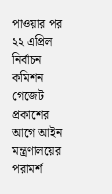পাওয়ার পর ২২ এপ্রিল নির্বাচন কমিশন গেজেট প্রকাশের আগে আইন মন্ত্রণালয়ের পরামর্শ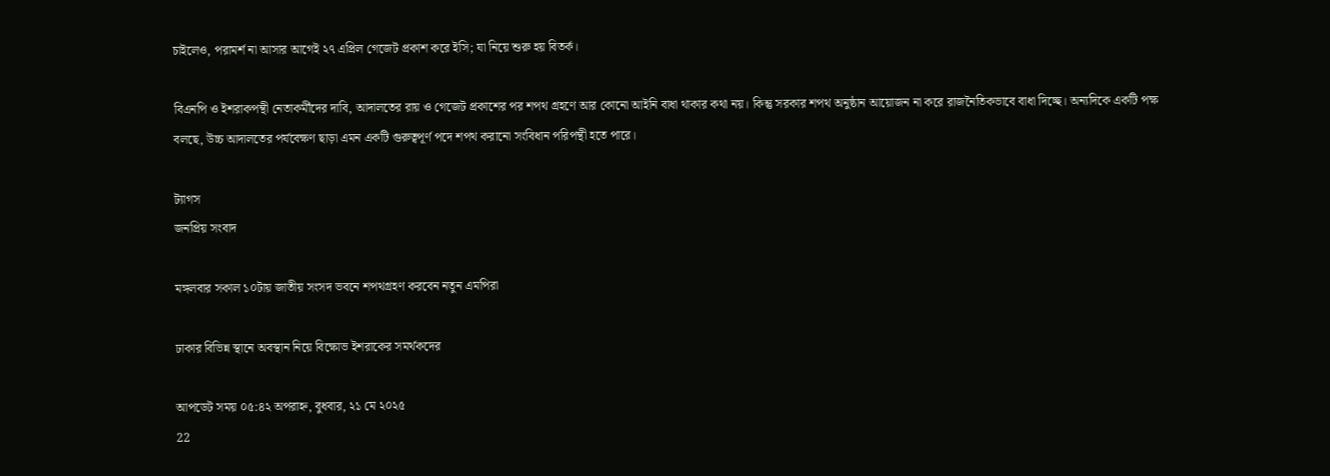চাইলেও, পরামর্শ না আসার আগেই ২৭ এপ্রিল গেজেট প্রকাশ করে ইসি; যা নিয়ে শুরু হয় বিতর্ক।

বিএনপি ও ইশরাকপন্থী নেতাকর্মীদের দাবি, আদালতের রায় ও গেজেট প্রকাশের পর শপথ গ্রহণে আর কোনো আইনি বাধা থাকার কথা নয়। কিন্তু সরকার শপথ অনুষ্ঠান আয়োজন না করে রাজনৈতিকভাবে বাধা দিচ্ছে। অন্যদিকে একটি পক্ষ বলছে, উচ্চ আদালতের পর্যবেক্ষণ ছাড়া এমন একটি গুরুত্বপূর্ণ পদে শপথ করানো সংবিধান পরিপন্থী হতে পারে।

ট্যাগস
জনপ্রিয় সংবাদ

মঙ্গলবার সকাল ১০টায় জাতীয় সংসদ ভবনে শপথগ্রহণ করবেন নতুন এমপিরা

ঢাকার বিভিন্ন স্থানে অবস্থান নিয়ে বিক্ষোভ ইশরাকের সমর্থকদের

আপডেট সময় ০৫:৪২ অপরাহ্ন, বুধবার, ২১ মে ২০২৫
22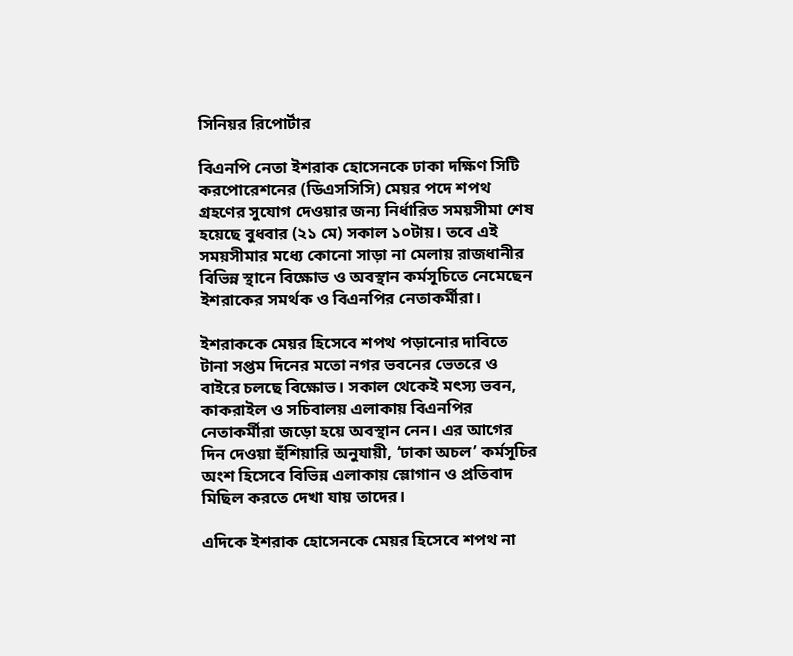সিনিয়র রিপোর্টার

বিএনপি নেতা ইশরাক হোসেনকে ঢাকা দক্ষিণ সিটি করপোরেশনের (ডিএসসিসি) মেয়র পদে শপথ গ্রহণের সুযোগ দেওয়ার জন্য নির্ধারিত সময়সীমা শেষ হয়েছে বুধবার (২১ মে) সকাল ১০টায়। তবে এই সময়সীমার মধ্যে কোনো সাড়া না মেলায় রাজধানীর বিভিন্ন স্থানে বিক্ষোভ ও অবস্থান কর্মসূচিতে নেমেছেন ইশরাকের সমর্থক ও বিএনপির নেতাকর্মীরা।

ইশরাককে মেয়র হিসেবে শপথ পড়ানোর দাবিতে টানা সপ্তম দিনের মতো নগর ভবনের ভেতরে ও বাইরে চলছে বিক্ষোভ। সকাল থেকেই মৎস্য ভবন, কাকরাইল ও সচিবালয় এলাকায় বিএনপির নেতাকর্মীরা জড়ো হয়ে অবস্থান নেন। এর আগের দিন দেওয়া হুঁশিয়ারি অনুযায়ী, ‘ঢাকা অচল’ কর্মসূচির অংশ হিসেবে বিভিন্ন এলাকায় স্লোগান ও প্রতিবাদ মিছিল করতে দেখা যায় তাদের।

এদিকে ইশরাক হোসেনকে মেয়র হিসেবে শপথ না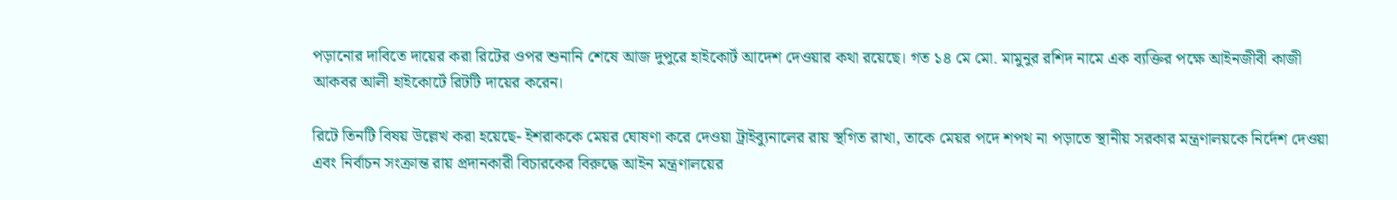পড়ানোর দাবিতে দায়ের করা রিটের ওপর শুনানি শেষে আজ দুপুরে হাইকোর্ট আদেশ দেওয়ার কথা রয়েছে। গত ১৪ মে মো. মামুনুর রশিদ নামে এক ব্যক্তির পক্ষে আইনজীবী কাজী আকবর আলী হাইকোর্টে রিটটি দায়ের করেন।

রিটে তিনটি বিষয় উল্লেখ করা হয়েছে- ইশরাককে মেয়র ঘোষণা করে দেওয়া ট্রাইব্যুনালের রায় স্থগিত রাখা, তাকে মেয়র পদে শপথ না পড়াতে স্থানীয় সরকার মন্ত্রণালয়কে নির্দেশ দেওয়া এবং নির্বাচন সংক্রান্ত রায় প্রদানকারী বিচারকের বিরুদ্ধে আইন মন্ত্রণালয়ের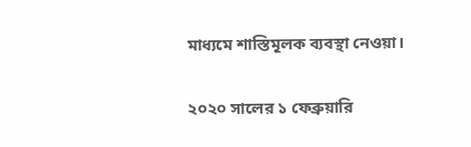মাধ্যমে শাস্তিমূলক ব্যবস্থা নেওয়া।

২০২০ সালের ১ ফেব্রুয়ারি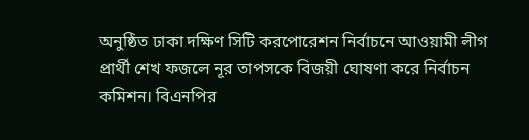অনুষ্ঠিত ঢাকা দক্ষিণ সিটি করপোরেশন নির্বাচনে আওয়ামী লীগ প্রার্থী শেখ ফজলে নূর তাপসকে বিজয়ী ঘোষণা করে নির্বাচন কমিশন। বিএনপির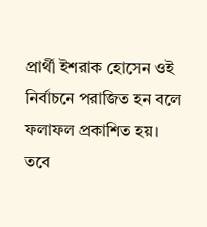প্রার্থী ইশরাক হোসেন ওই নির্বাচনে পরাজিত হন বলে ফলাফল প্রকাশিত হয়। তবে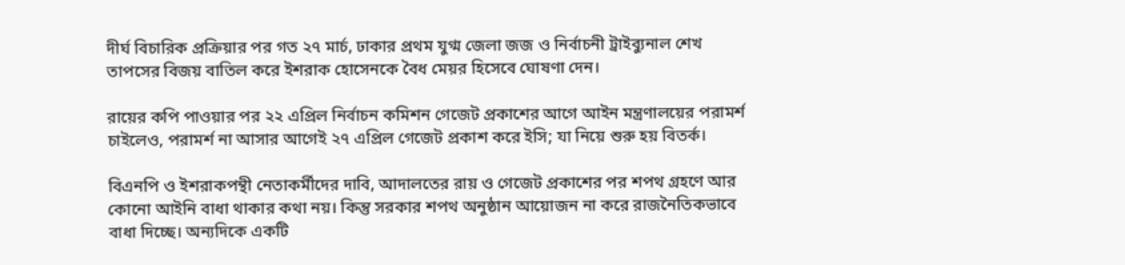দীর্ঘ বিচারিক প্রক্রিয়ার পর গত ২৭ মার্চ, ঢাকার প্রথম যুগ্ম জেলা জজ ও নির্বাচনী ট্রাইব্যুনাল শেখ তাপসের বিজয় বাতিল করে ইশরাক হোসেনকে বৈধ মেয়র হিসেবে ঘোষণা দেন।

রায়ের কপি পাওয়ার পর ২২ এপ্রিল নির্বাচন কমিশন গেজেট প্রকাশের আগে আইন মন্ত্রণালয়ের পরামর্শ চাইলেও, পরামর্শ না আসার আগেই ২৭ এপ্রিল গেজেট প্রকাশ করে ইসি; যা নিয়ে শুরু হয় বিতর্ক।

বিএনপি ও ইশরাকপন্থী নেতাকর্মীদের দাবি, আদালতের রায় ও গেজেট প্রকাশের পর শপথ গ্রহণে আর কোনো আইনি বাধা থাকার কথা নয়। কিন্তু সরকার শপথ অনুষ্ঠান আয়োজন না করে রাজনৈতিকভাবে বাধা দিচ্ছে। অন্যদিকে একটি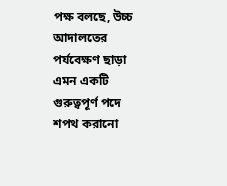পক্ষ বলছে, উচ্চ আদালতের পর্যবেক্ষণ ছাড়া এমন একটি গুরুত্বপূর্ণ পদে শপথ করানো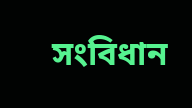সংবিধান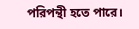পরিপন্থী হতে পারে।